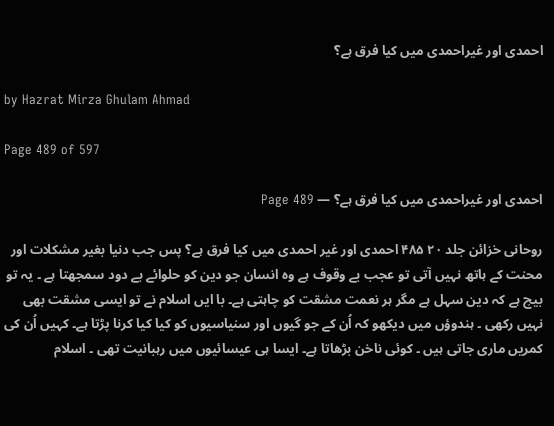احمدی اور غیراحمدی میں کیا فرق ہے؟

by Hazrat Mirza Ghulam Ahmad

Page 489 of 597

احمدی اور غیراحمدی میں کیا فرق ہے؟ — Page 489

روحانی خزائن جلد ۲۰ ۴۸۵ احمدی اور غیر احمدی میں کیا فرق ہے؟ پس جب دنیا بغیر مشکلات اور محنت کے ہاتھ نہیں آتی تو عجب بے وقوف ہے وہ انسان جو دین کو حلوائے بے دود سمجھتا ہے ۔ یہ تو بیچ ہے کہ دین سہل ہے مگر ہر نعمت مشقت کو چاہتی ہے۔ با ایں اسلام نے تو ایسی مشقت بھی نہیں رکھی ۔ ہندوؤں میں دیکھو کہ اُن کے جو گیوں اور سنیاسیوں کو کیا کیا کرنا پڑتا ہے۔ کہیں اُن کی کمریں ماری جاتی ہیں ۔ کوئی ناخن بڑھاتا ہے۔ ایسا ہی عیسائیوں میں رہبانیت تھی ۔ اسلام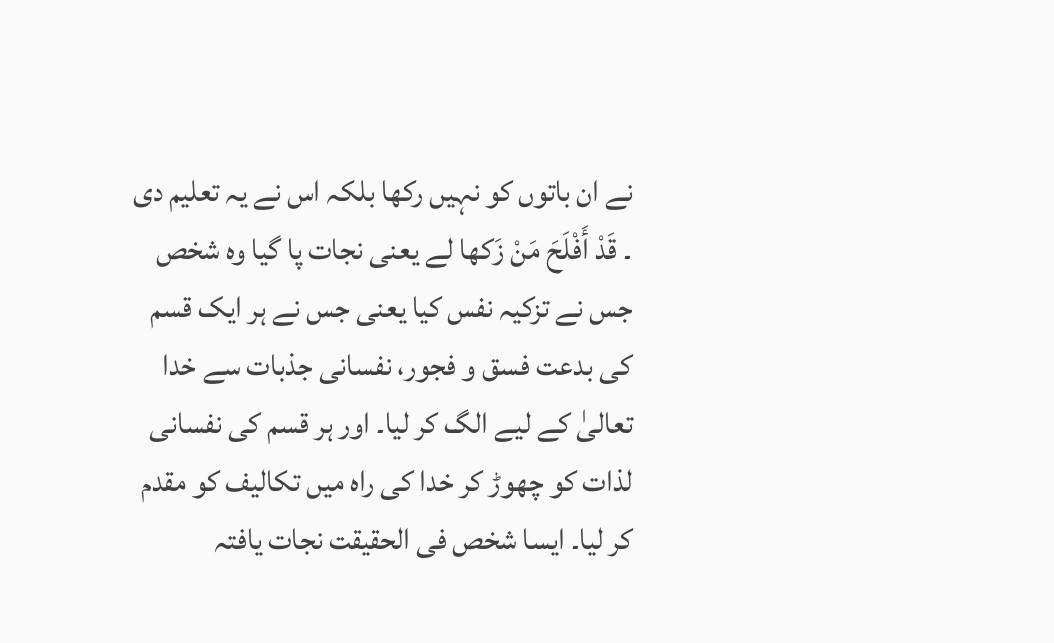نے ان باتوں کو نہیں رکھا بلکہ اس نے یہ تعلیم دی ۔ قَدْ أَفْلَحَ مَنْ زَکھا لے یعنی نجات پا گیا وہ شخص جس نے تزکیہ نفس کیا یعنی جس نے ہر ایک قسم کی بدعت فسق و فجور، نفسانی جذبات سے خدا تعالیٰ کے لیے الگ کر لیا۔ اور ہر قسم کی نفسانی لذات کو چھوڑ کر خدا کی راہ میں تکالیف کو مقدم کر لیا۔ ایسا شخص فی الحقیقت نجات یافتہ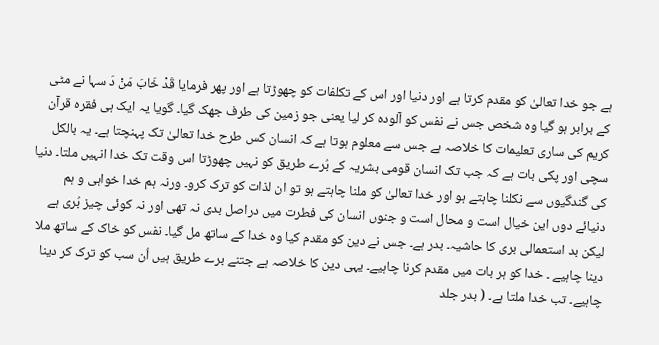ہے جو خدا تعالیٰ کو مقدم کرتا ہے اور دنیا اور اس کے تکلفات کو چھوڑتا ہے اور پھر فرمایا قَدْ خَابَ مَنْ دَ سہا نے مٹی کے برابر ہو گیا وہ شخص جس نے نفس کو آلودہ کر لیا یعنی جو زمین کی طرف جھک گیا۔ گویا یہ ایک ہی فقرہ قرآن کریم کی ساری تعلیمات کا خلاصہ ہے جس سے معلوم ہوتا ہے کہ انسان کس طرح خدا تعالیٰ تک پہنچتا ہے۔ یہ بالکل سچی اور پکی بات ہے کہ جب تک انسان قومی بشریہ کے بُرے طریق کو نہیں چھوڑتا اس وقت تک خدا انہیں ملتا۔ دنیا کی گندگیوں سے نکلنا چاہتے ہو اور خدا تعالیٰ کو ملنا چاہتے ہو تو ان لذات کو ترک کرو۔ ورنہ ہم خدا خواہی و ہم دنیائے دوں این خیال است و محال است و جنوں انسان کی فطرت میں دراصل بدی نہ تھی اور نہ کوئی چیز بُری ہے لیکن بد استعمالی بری کا حاشیہ۔ بدر ہے۔ جس نے دین کو مقدم کیا وہ خدا کے ساتھ مل گیا۔ نفس کو خاک کے ساتھ ملا دینا چاہیے ۔ خدا کو ہر بات میں مقدم کرنا چاہیے۔ یہی دین کا خلاصہ ہے جتنے برے طریق ہیں اُن سب کو ترک کر دینا چاہیے۔ تب خدا ملتا ہے۔ ( بدر جلد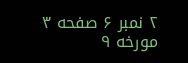۲ نمبر ۶ صفحه ۳ مورخه ۹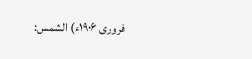فروری ۱۹۰۶ء) الشمس: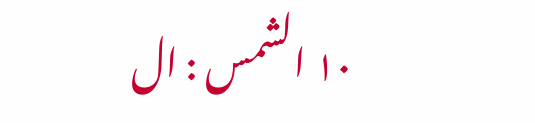١٠ الشمس : ال